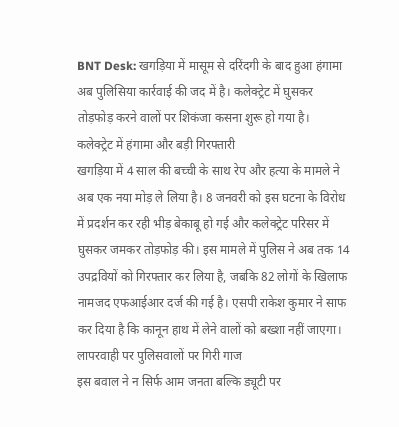BNT Desk: खगड़िया में मासूम से दरिंदगी के बाद हुआ हंगामा अब पुलिसिया कार्रवाई की जद में है। कलेक्ट्रेट में घुसकर तोड़फोड़ करने वालों पर शिकंजा कसना शुरू हो गया है।
कलेक्ट्रेट में हंगामा और बड़ी गिरफ्तारी
खगड़िया में 4 साल की बच्ची के साथ रेप और हत्या के मामले ने अब एक नया मोड़ ले लिया है। 8 जनवरी को इस घटना के विरोध में प्रदर्शन कर रही भीड़ बेकाबू हो गई और कलेक्ट्रेट परिसर में घुसकर जमकर तोड़फोड़ की। इस मामले में पुलिस ने अब तक 14 उपद्रवियों को गिरफ्तार कर लिया है, जबकि 82 लोगों के खिलाफ नामजद एफआईआर दर्ज की गई है। एसपी राकेश कुमार ने साफ कर दिया है कि कानून हाथ में लेने वालों को बख्शा नहीं जाएगा।
लापरवाही पर पुलिसवालों पर गिरी गाज
इस बवाल ने न सिर्फ आम जनता बल्कि ड्यूटी पर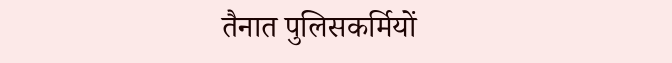तैनात पुलिसकर्मियों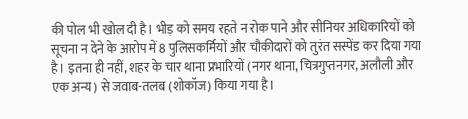की पोल भी खोल दी है। भीड़ को समय रहते न रोक पाने और सीनियर अधिकारियों को सूचना न देने के आरोप में 8 पुलिसकर्मियों और चौकीदारों को तुरंत सस्पेंड कर दिया गया है। इतना ही नहीं, शहर के चार थाना प्रभारियों (नगर थाना, चित्रगुप्तनगर, अलौली और एक अन्य) से जवाब-तलब (शोकॉज) किया गया है।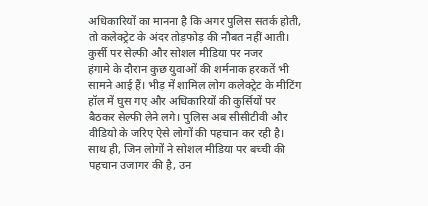अधिकारियों का मानना है कि अगर पुलिस सतर्क होती, तो कलेक्ट्रेट के अंदर तोड़फोड़ की नौबत नहीं आती।
कुर्सी पर सेल्फी और सोशल मीडिया पर नजर
हंगामे के दौरान कुछ युवाओं की शर्मनाक हरकतें भी सामने आई हैं। भीड़ में शामिल लोग कलेक्ट्रेट के मीटिंग हॉल में घुस गए और अधिकारियों की कुर्सियों पर बैठकर सेल्फी लेने लगे। पुलिस अब सीसीटीवी और वीडियो के जरिए ऐसे लोगों की पहचान कर रही है। साथ ही, जिन लोगों ने सोशल मीडिया पर बच्ची की पहचान उजागर की है, उन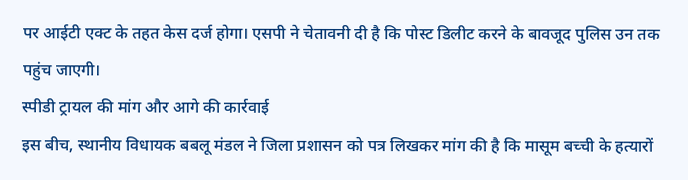पर आईटी एक्ट के तहत केस दर्ज होगा। एसपी ने चेतावनी दी है कि पोस्ट डिलीट करने के बावजूद पुलिस उन तक पहुंच जाएगी।
स्पीडी ट्रायल की मांग और आगे की कार्रवाई
इस बीच, स्थानीय विधायक बबलू मंडल ने जिला प्रशासन को पत्र लिखकर मांग की है कि मासूम बच्ची के हत्यारों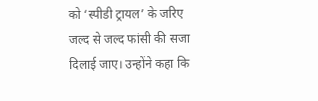को ‘स्पीडी ट्रायल’ के जरिए जल्द से जल्द फांसी की सजा दिलाई जाए। उन्होंने कहा कि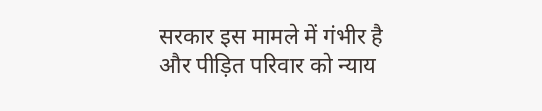सरकार इस मामले में गंभीर है और पीड़ित परिवार को न्याय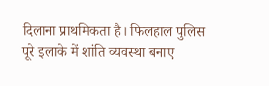दिलाना प्राथमिकता है। फिलहाल पुलिस पूरे इलाके में शांति व्यवस्था बनाए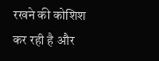रखने की कोशिश कर रही है और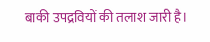बाकी उपद्रवियों की तलाश जारी है।